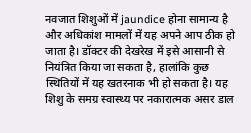नवजात शिशुओं में jaundice होना सामान्य है और अधिकांश मामलों में यह अपने आप ठीक हो जाता है। डॉक्टर की देखरेख में इसे आसानी से नियंत्रित किया जा सकता है, हालांकि कुछ स्थितियों में यह खतरनाक भी हो सकता है। यह शिशु के समग्र स्वास्थ्य पर नकारात्मक असर डाल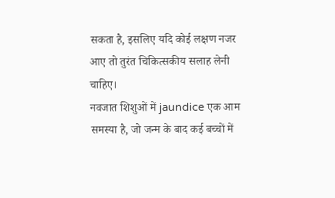सकता है, इसलिए यदि कोई लक्षण नजर आए तो तुरंत चिकित्सकीय सलाह लेनी चाहिए।
नवजात शिशुओं में jaundice एक आम समस्या है, जो जन्म के बाद कई बच्चों में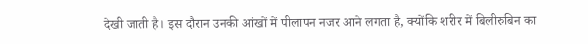देखी जाती है। इस दौरान उनकी आंखों में पीलापन नजर आने लगता है, क्योंकि शरीर में बिलीरुबिन का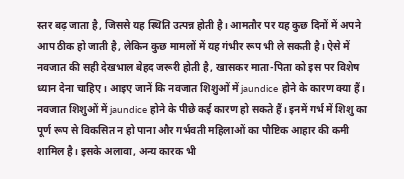स्तर बढ़ जाता है, जिससे यह स्थिति उत्पन्न होती है। आमतौर पर यह कुछ दिनों में अपने आप ठीक हो जाती है, लेकिन कुछ मामलों में यह गंभीर रूप भी ले सकती है। ऐसे में नवजात की सही देखभाल बेहद जरूरी होती है, खासकर माता-पिता को इस पर विशेष ध्यान देना चाहिए। आइए जानें कि नवजात शिशुओं में jaundice होने के कारण क्या हैं।
नवजात शिशुओं में jaundice होने के पीछे कई कारण हो सकते हैं। इनमें गर्भ में शिशु का पूर्ण रूप से विकसित न हो पाना और गर्भवती महिलाओं का पौष्टिक आहार की कमी शामिल है। इसके अलावा, अन्य कारक भी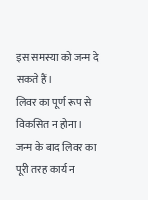इस समस्या को जन्म दे सकते हैं।
लिवर का पूर्ण रूप से विकसित न होना।
जन्म के बाद लिवर का पूरी तरह कार्य न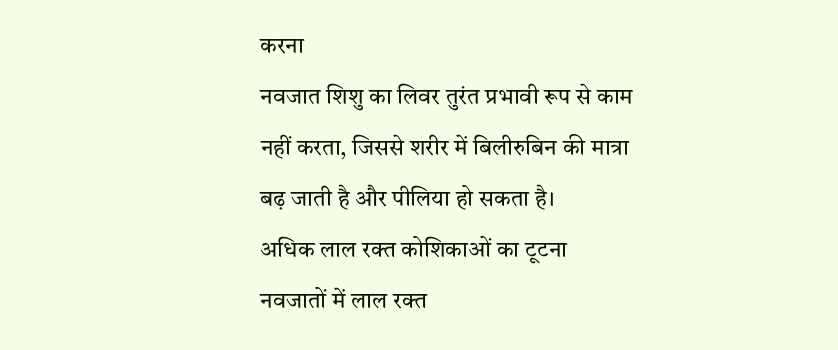करना
नवजात शिशु का लिवर तुरंत प्रभावी रूप से काम नहीं करता, जिससे शरीर में बिलीरुबिन की मात्रा बढ़ जाती है और पीलिया हो सकता है।
अधिक लाल रक्त कोशिकाओं का टूटना
नवजातों में लाल रक्त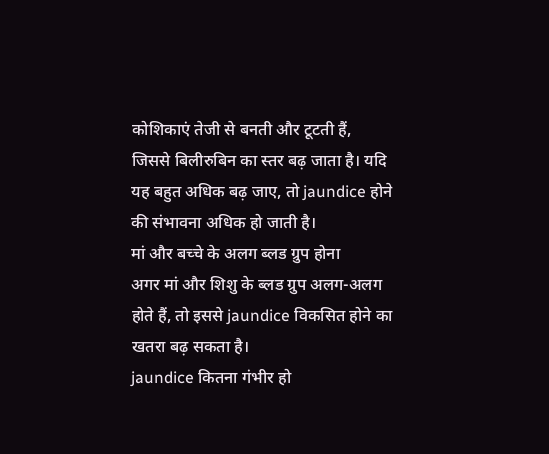कोशिकाएं तेजी से बनती और टूटती हैं, जिससे बिलीरुबिन का स्तर बढ़ जाता है। यदि यह बहुत अधिक बढ़ जाए, तो jaundice होने की संभावना अधिक हो जाती है।
मां और बच्चे के अलग ब्लड ग्रुप होना
अगर मां और शिशु के ब्लड ग्रुप अलग-अलग होते हैं, तो इससे jaundice विकसित होने का खतरा बढ़ सकता है।
jaundice कितना गंभीर हो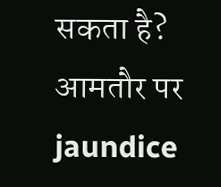सकता है?
आमतौर पर jaundice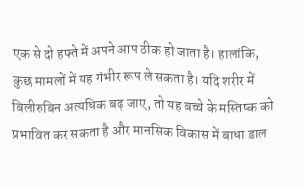एक से दो हफ्ते में अपने आप ठीक हो जाता है। हालांकि, कुछ मामलों में यह गंभीर रूप ले सकता है। यदि शरीर में बिलीरुबिन अत्यधिक बढ़ जाए, तो यह बच्चे के मस्तिष्क को प्रभावित कर सकता है और मानसिक विकास में बाधा डाल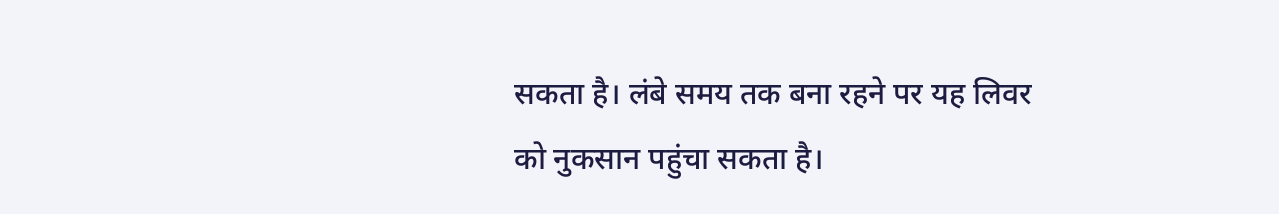सकता है। लंबे समय तक बना रहने पर यह लिवर को नुकसान पहुंचा सकता है।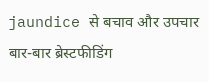jaundice से बचाव और उपचार
बार-बार ब्रेस्टफीडिंग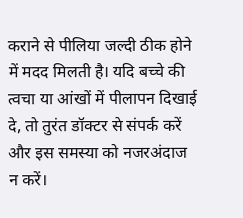कराने से पीलिया जल्दी ठीक होने में मदद मिलती है। यदि बच्चे की त्वचा या आंखों में पीलापन दिखाई दे, तो तुरंत डॉक्टर से संपर्क करें और इस समस्या को नजरअंदाज न करें।